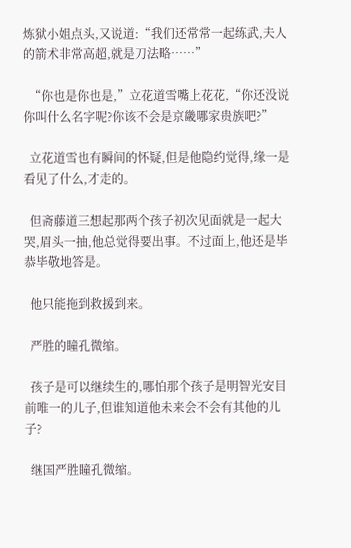炼狱小姐点头,又说道:“我们还常常一起练武,夫人的箭术非常高超,就是刀法略……”

  “你也是你也是,”立花道雪嘴上花花,“你还没说你叫什么名字呢?你该不会是京畿哪家贵族吧?”

  立花道雪也有瞬间的怀疑,但是他隐约觉得,缘一是看见了什么,才走的。

  但斋藤道三想起那两个孩子初次见面就是一起大哭,眉头一抽,他总觉得要出事。不过面上,他还是毕恭毕敬地答是。

  他只能拖到救援到来。

  严胜的瞳孔微缩。

  孩子是可以继续生的,哪怕那个孩子是明智光安目前唯一的儿子,但谁知道他未来会不会有其他的儿子?

  继国严胜瞳孔微缩。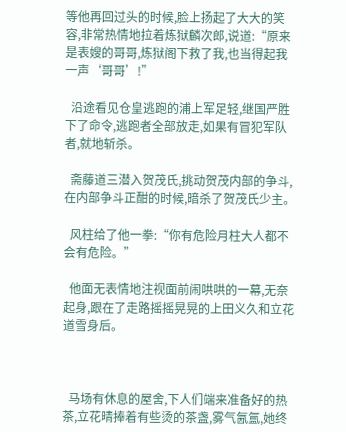等他再回过头的时候,脸上扬起了大大的笑容,非常热情地拉着炼狱麟次郎,说道:“原来是表嫂的哥哥,炼狱阁下救了我,也当得起我一声‘哥哥’!”

  沿途看见仓皇逃跑的浦上军足轻,继国严胜下了命令,逃跑者全部放走,如果有冒犯军队者,就地斩杀。

  斋藤道三潜入贺茂氏,挑动贺茂内部的争斗,在内部争斗正酣的时候,暗杀了贺茂氏少主。

  风柱给了他一拳:“你有危险月柱大人都不会有危险。”

  他面无表情地注视面前闹哄哄的一幕,无奈起身,跟在了走路摇摇晃晃的上田义久和立花道雪身后。



  马场有休息的屋舍,下人们端来准备好的热茶,立花晴捧着有些烫的茶盏,雾气氤氲,她终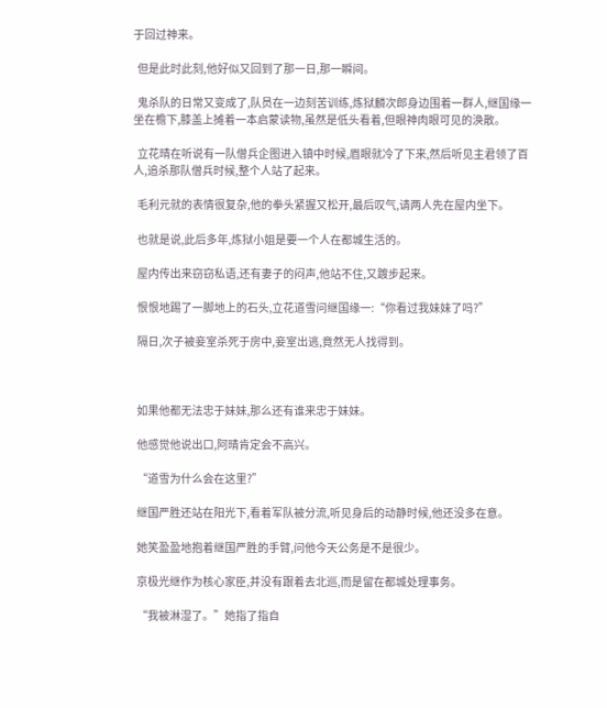于回过神来。

  但是此时此刻,他好似又回到了那一日,那一瞬间。

  鬼杀队的日常又变成了,队员在一边刻苦训练,炼狱麟次郎身边围着一群人,继国缘一坐在檐下,膝盖上摊着一本启蒙读物,虽然是低头看着,但眼神肉眼可见的涣散。

  立花晴在听说有一队僧兵企图进入镇中时候,眉眼就冷了下来,然后听见主君领了百人,追杀那队僧兵时候,整个人站了起来。

  毛利元就的表情很复杂,他的拳头紧握又松开,最后叹气,请两人先在屋内坐下。

  也就是说,此后多年,炼狱小姐是要一个人在都城生活的。

  屋内传出来窃窃私语,还有妻子的闷声,他站不住,又踱步起来。

  恨恨地踢了一脚地上的石头,立花道雪问继国缘一:“你看过我妹妹了吗?”

  隔日,次子被妾室杀死于房中,妾室出逃,竟然无人找得到。



  如果他都无法忠于妹妹,那么还有谁来忠于妹妹。

  他感觉他说出口,阿晴肯定会不高兴。

  “道雪为什么会在这里?”

  继国严胜还站在阳光下,看着军队被分流,听见身后的动静时候,他还没多在意。

  她笑盈盈地抱着继国严胜的手臂,问他今天公务是不是很少。

  京极光继作为核心家臣,并没有跟着去北巡,而是留在都城处理事务。

  “我被淋湿了。”她指了指自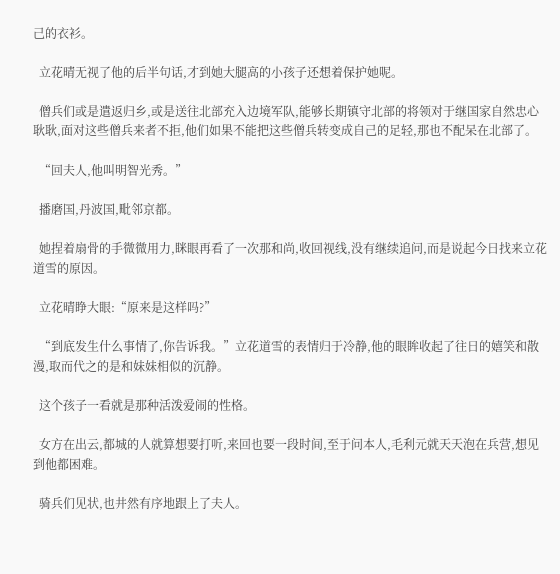己的衣衫。

  立花晴无视了他的后半句话,才到她大腿高的小孩子还想着保护她呢。

  僧兵们或是遣返归乡,或是送往北部充入边境军队,能够长期镇守北部的将领对于继国家自然忠心耿耿,面对这些僧兵来者不拒,他们如果不能把这些僧兵转变成自己的足轻,那也不配呆在北部了。

  “回夫人,他叫明智光秀。”

  播磨国,丹波国,毗邻京都。

  她捏着扇骨的手微微用力,眯眼再看了一次那和尚,收回视线,没有继续追问,而是说起今日找来立花道雪的原因。

  立花晴睁大眼:“原来是这样吗?”

  “到底发生什么事情了,你告诉我。”立花道雪的表情归于冷静,他的眼眸收起了往日的嬉笑和散漫,取而代之的是和妹妹相似的沉静。

  这个孩子一看就是那种活泼爱闹的性格。

  女方在出云,都城的人就算想要打听,来回也要一段时间,至于问本人,毛利元就天天泡在兵营,想见到他都困难。

  骑兵们见状,也井然有序地跟上了夫人。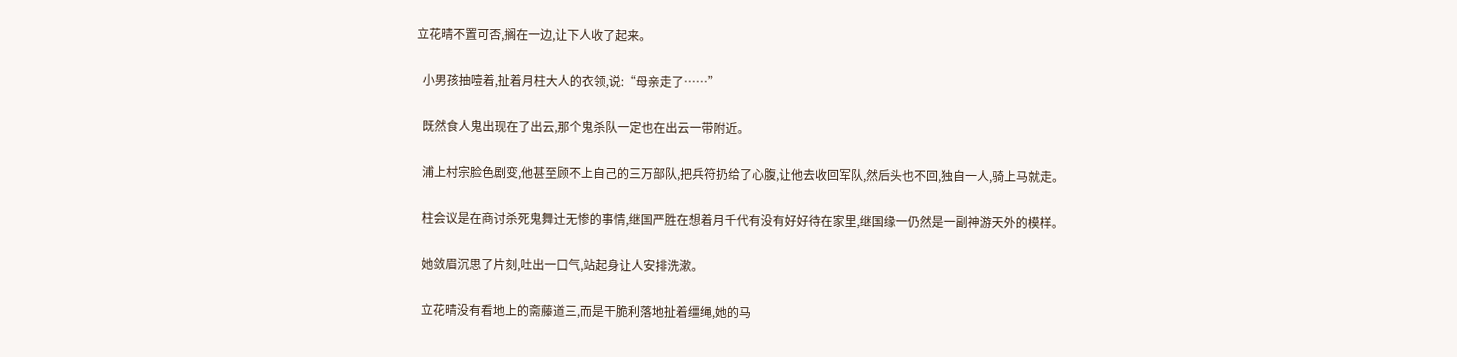立花晴不置可否,搁在一边,让下人收了起来。

  小男孩抽噎着,扯着月柱大人的衣领,说:“母亲走了……”

  既然食人鬼出现在了出云,那个鬼杀队一定也在出云一带附近。

  浦上村宗脸色剧变,他甚至顾不上自己的三万部队,把兵符扔给了心腹,让他去收回军队,然后头也不回,独自一人,骑上马就走。

  柱会议是在商讨杀死鬼舞辻无惨的事情,继国严胜在想着月千代有没有好好待在家里,继国缘一仍然是一副神游天外的模样。

  她敛眉沉思了片刻,吐出一口气,站起身让人安排洗漱。

  立花晴没有看地上的斋藤道三,而是干脆利落地扯着缰绳,她的马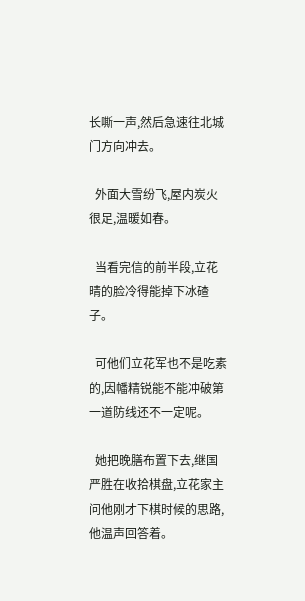长嘶一声,然后急速往北城门方向冲去。

  外面大雪纷飞,屋内炭火很足,温暖如春。

  当看完信的前半段,立花晴的脸冷得能掉下冰碴子。

  可他们立花军也不是吃素的,因幡精锐能不能冲破第一道防线还不一定呢。

  她把晚膳布置下去,继国严胜在收拾棋盘,立花家主问他刚才下棋时候的思路,他温声回答着。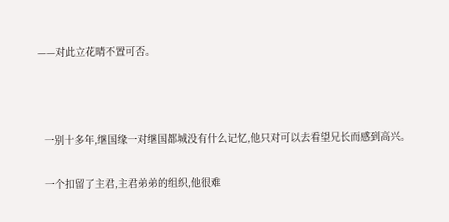——对此立花晴不置可否。



  一别十多年,继国缘一对继国都城没有什么记忆,他只对可以去看望兄长而感到高兴。

  一个扣留了主君,主君弟弟的组织,他很难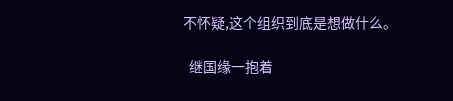不怀疑,这个组织到底是想做什么。

  继国缘一抱着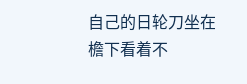自己的日轮刀坐在檐下看着不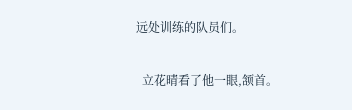远处训练的队员们。

  立花晴看了他一眼,颔首。